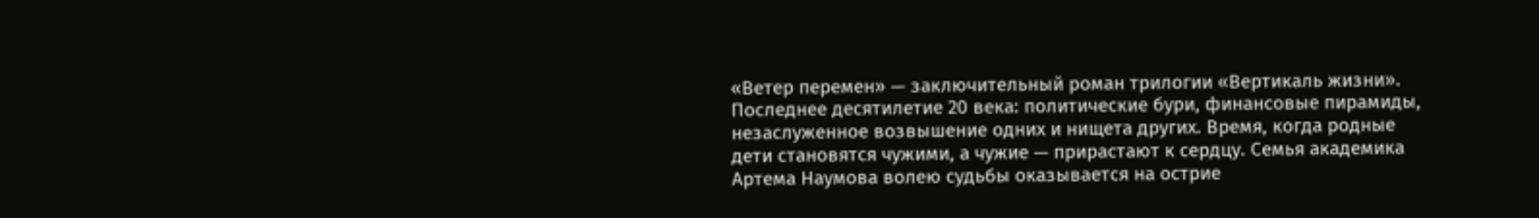«Ветер перемен» — заключительный роман трилогии «Вертикаль жизни». Последнее десятилетие 20 века: политические бури, финансовые пирамиды, незаслуженное возвышение одних и нищета других. Время, когда родные дети становятся чужими, а чужие — прирастают к сердцу. Семья академика Артема Наумова волею судьбы оказывается на острие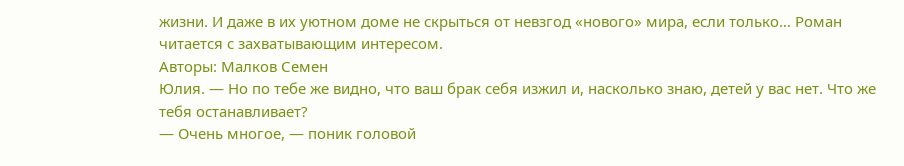жизни. И даже в их уютном доме не скрыться от невзгод «нового» мира, если только… Роман читается с захватывающим интересом.
Авторы: Малков Семен
Юлия. — Но по тебе же видно, что ваш брак себя изжил и, насколько знаю, детей у вас нет. Что же тебя останавливает?
— Очень многое, — поник головой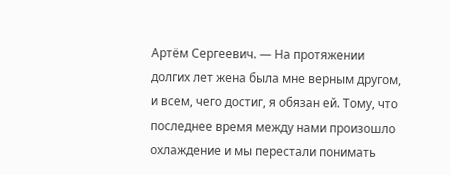Артём Сергеевич. — На протяжении долгих лет жена была мне верным другом, и всем, чего достиг, я обязан ей. Тому, что последнее время между нами произошло охлаждение и мы перестали понимать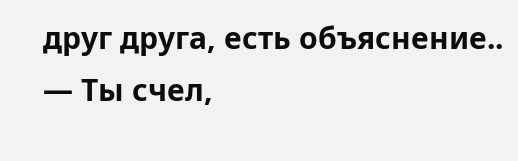друг друга, есть объяснение..
— Ты счел,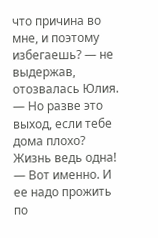что причина во мне, и поэтому избегаешь? — не выдержав, отозвалась Юлия. — Но разве это выход, если тебе дома плохо? Жизнь ведь одна!
— Вот именно. И ее надо прожить по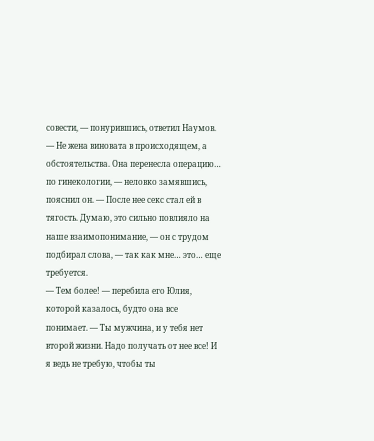совести, — понурившись, ответил Наумов. — Не жена виновата в происходящем, а обстоятельства. Она перенесла операцию… по гинекологии, — неловко замявшись, пояснил он. — После нее секс стал ей в тягость. Думаю, это сильно повлияло на наше взаимопонимание, — он с трудом подбирал слова, — так как мне… это… еще требуется.
— Тем более! — перебила его Юлия, которой казалось, будто она все понимает. — Ты мужчина, и у тебя нет второй жизни. Надо получать от нее все! И я ведь не требую, чтобы ты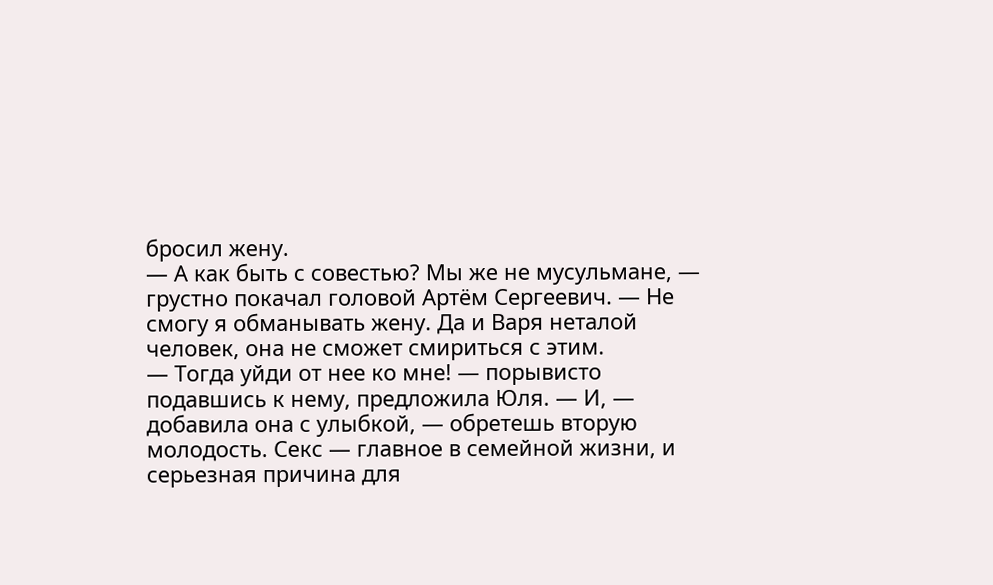бросил жену.
— А как быть с совестью? Мы же не мусульмане, — грустно покачал головой Артём Сергеевич. — Не смогу я обманывать жену. Да и Варя неталой человек, она не сможет смириться с этим.
— Тогда уйди от нее ко мне! — порывисто подавшись к нему, предложила Юля. — И, — добавила она с улыбкой, — обретешь вторую молодость. Секс — главное в семейной жизни, и серьезная причина для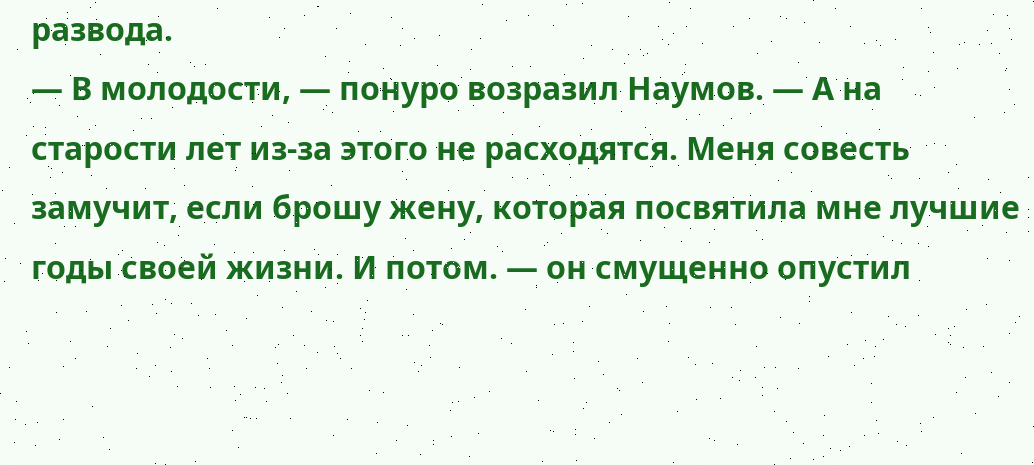развода.
— В молодости, — понуро возразил Наумов. — А на старости лет из-за этого не расходятся. Меня совесть замучит, если брошу жену, которая посвятила мне лучшие годы своей жизни. И потом. — он смущенно опустил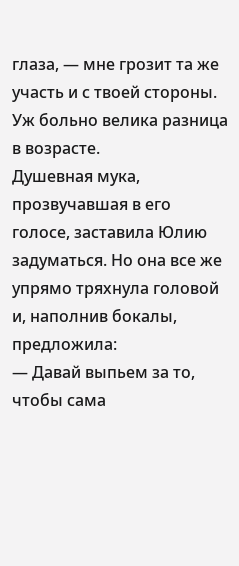глаза, — мне грозит та же участь и с твоей стороны. Уж больно велика разница в возрасте.
Душевная мука, прозвучавшая в его голосе, заставила Юлию задуматься. Но она все же упрямо тряхнула головой и, наполнив бокалы, предложила:
— Давай выпьем за то, чтобы сама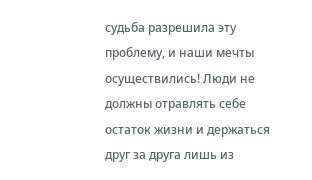судьба разрешила эту проблему, и наши мечты осуществились! Люди не должны отравлять себе остаток жизни и держаться друг за друга лишь из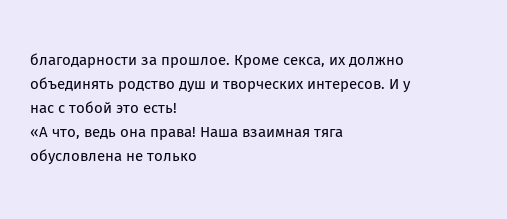благодарности за прошлое. Кроме секса, их должно объединять родство душ и творческих интересов. И у нас с тобой это есть!
«А что, ведь она права! Наша взаимная тяга обусловлена не только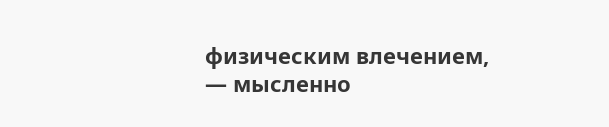физическим влечением, — мысленно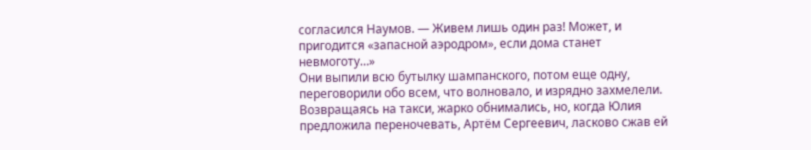согласился Наумов. — Живем лишь один раз! Может, и пригодится «запасной аэродром», если дома станет невмоготу…»
Они выпили всю бутылку шампанского, потом еще одну, переговорили обо всем, что волновало, и изрядно захмелели. Возвращаясь на такси, жарко обнимались, но, когда Юлия предложила переночевать, Артём Сергеевич, ласково сжав ей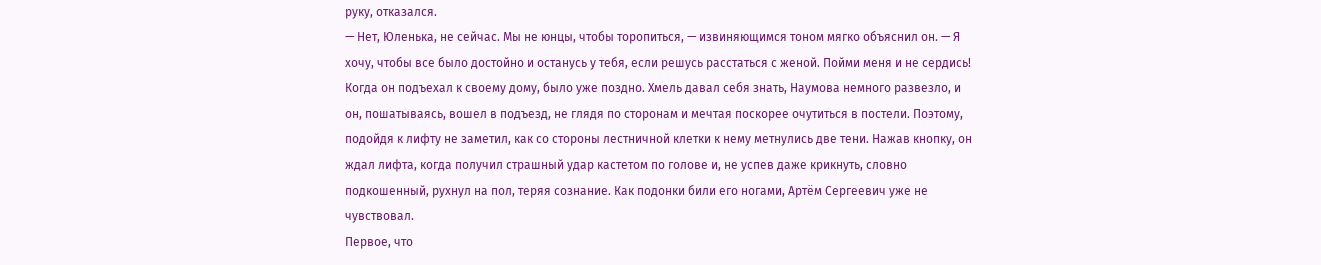руку, отказался.
— Нет, Юленька, не сейчас. Мы не юнцы, чтобы торопиться, — извиняющимся тоном мягко объяснил он. — Я хочу, чтобы все было достойно и останусь у тебя, если решусь расстаться с женой. Пойми меня и не сердись!
Когда он подъехал к своему дому, было уже поздно. Хмель давал себя знать, Наумова немного развезло, и он, пошатываясь, вошел в подъезд, не глядя по сторонам и мечтая поскорее очутиться в постели. Поэтому, подойдя к лифту не заметил, как со стороны лестничной клетки к нему метнулись две тени. Нажав кнопку, он ждал лифта, когда получил страшный удар кастетом по голове и, не успев даже крикнуть, словно подкошенный, рухнул на пол, теряя сознание. Как подонки били его ногами, Артём Сергеевич уже не чувствовал.
Первое, что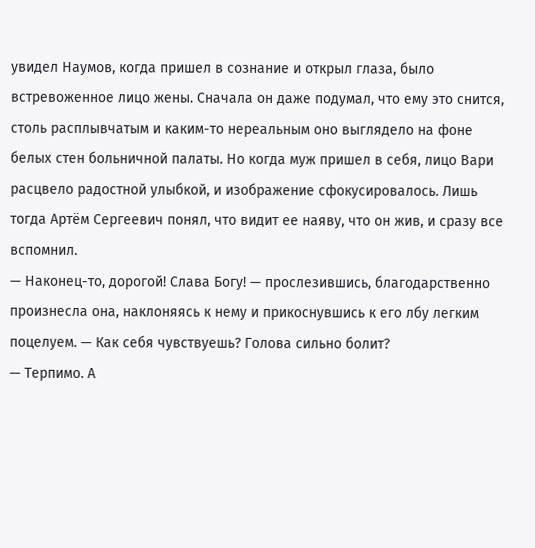увидел Наумов, когда пришел в сознание и открыл глаза, было встревоженное лицо жены. Сначала он даже подумал, что ему это снится, столь расплывчатым и каким-то нереальным оно выглядело на фоне белых стен больничной палаты. Но когда муж пришел в себя, лицо Вари расцвело радостной улыбкой, и изображение сфокусировалось. Лишь тогда Артём Сергеевич понял, что видит ее наяву, что он жив, и сразу все вспомнил.
— Наконец-то, дорогой! Слава Богу! — прослезившись, благодарственно произнесла она, наклоняясь к нему и прикоснувшись к его лбу легким поцелуем. — Как себя чувствуешь? Голова сильно болит?
— Терпимо. А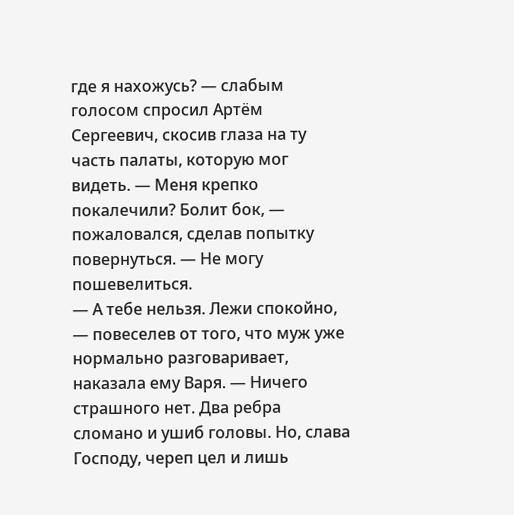где я нахожусь? — слабым голосом спросил Артём Сергеевич, скосив глаза на ту часть палаты, которую мог видеть. — Меня крепко покалечили? Болит бок, — пожаловался, сделав попытку повернуться. — Не могу пошевелиться.
— А тебе нельзя. Лежи спокойно, — повеселев от того, что муж уже нормально разговаривает, наказала ему Варя. — Ничего страшного нет. Два ребра сломано и ушиб головы. Но, слава Господу, череп цел и лишь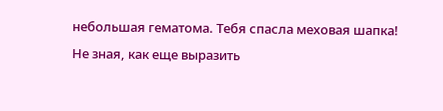небольшая гематома. Тебя спасла меховая шапка!
Не зная, как еще выразить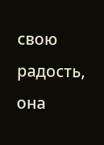свою радость, она